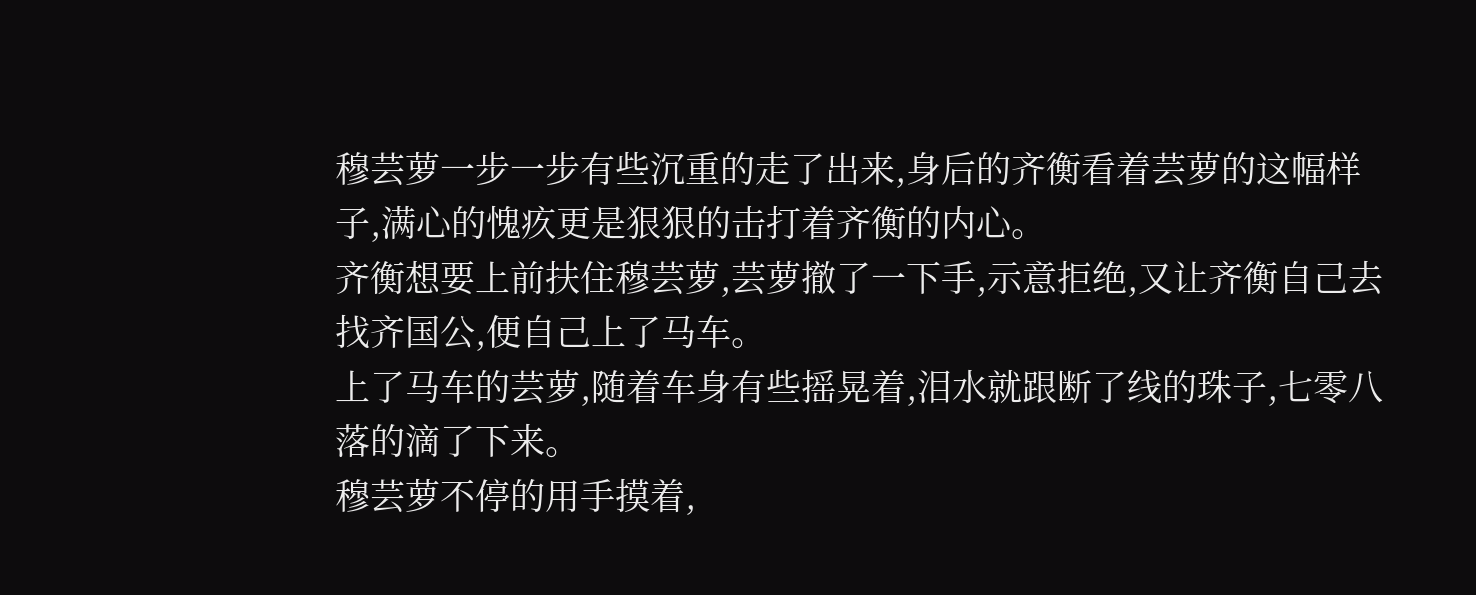穆芸萝一步一步有些沉重的走了出来,身后的齐衡看着芸萝的这幅样子,满心的愧疚更是狠狠的击打着齐衡的内心。
齐衡想要上前扶住穆芸萝,芸萝撤了一下手,示意拒绝,又让齐衡自己去找齐国公,便自己上了马车。
上了马车的芸萝,随着车身有些摇晃着,泪水就跟断了线的珠子,七零八落的滴了下来。
穆芸萝不停的用手摸着,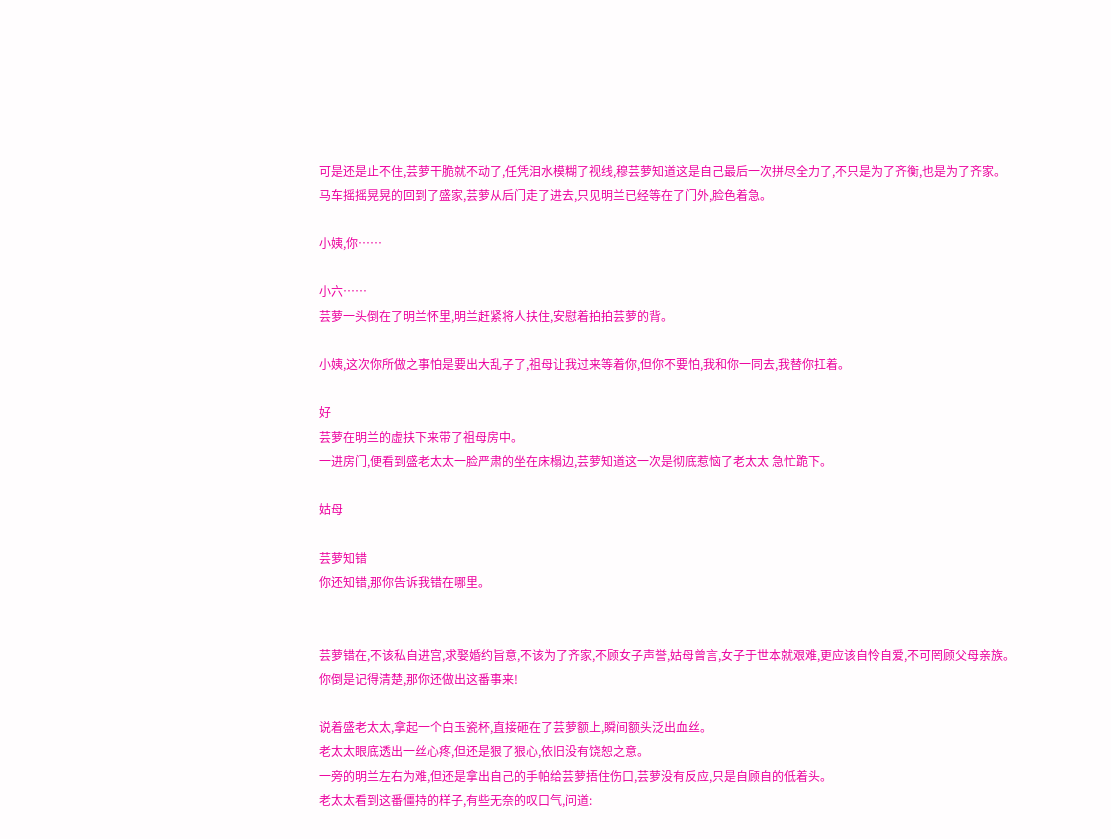可是还是止不住,芸萝干脆就不动了,任凭泪水模糊了视线,穆芸萝知道这是自己最后一次拼尽全力了,不只是为了齐衡,也是为了齐家。
马车摇摇晃晃的回到了盛家,芸萝从后门走了进去,只见明兰已经等在了门外,脸色着急。

小姨,你……

小六……
芸萝一头倒在了明兰怀里,明兰赶紧将人扶住,安慰着拍拍芸萝的背。

小姨,这次你所做之事怕是要出大乱子了,祖母让我过来等着你,但你不要怕,我和你一同去,我替你扛着。

好
芸萝在明兰的虚扶下来带了祖母房中。
一进房门,便看到盛老太太一脸严肃的坐在床榻边,芸萝知道这一次是彻底惹恼了老太太 急忙跪下。

姑母

芸萝知错
你还知错,那你告诉我错在哪里。


芸萝错在,不该私自进宫,求娶婚约旨意,不该为了齐家,不顾女子声誉,姑母曾言,女子于世本就艰难,更应该自怜自爱,不可罔顾父母亲族。
你倒是记得清楚,那你还做出这番事来!

说着盛老太太,拿起一个白玉瓷杯,直接砸在了芸萝额上,瞬间额头泛出血丝。
老太太眼底透出一丝心疼,但还是狠了狠心,依旧没有饶恕之意。
一旁的明兰左右为难,但还是拿出自己的手帕给芸萝捂住伤口,芸萝没有反应,只是自顾自的低着头。
老太太看到这番僵持的样子,有些无奈的叹口气,问道: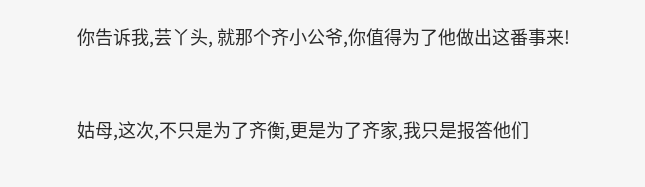你告诉我,芸丫头, 就那个齐小公爷,你值得为了他做出这番事来!


姑母,这次,不只是为了齐衡,更是为了齐家,我只是报答他们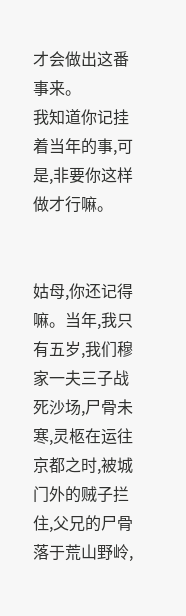才会做出这番事来。
我知道你记挂着当年的事,可是,非要你这样做才行嘛。


姑母,你还记得嘛。当年,我只有五岁,我们穆家一夫三子战死沙场,尸骨未寒,灵柩在运往京都之时,被城门外的贼子拦住,父兄的尸骨落于荒山野岭,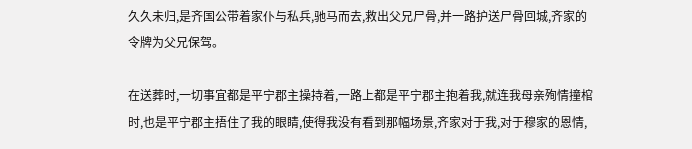久久未归,是齐国公带着家仆与私兵,驰马而去,救出父兄尸骨,并一路护送尸骨回城,齐家的令牌为父兄保驾。

在送葬时,一切事宜都是平宁郡主操持着,一路上都是平宁郡主抱着我,就连我母亲殉情撞棺时,也是平宁郡主捂住了我的眼睛,使得我没有看到那幅场景,齐家对于我,对于穆家的恩情,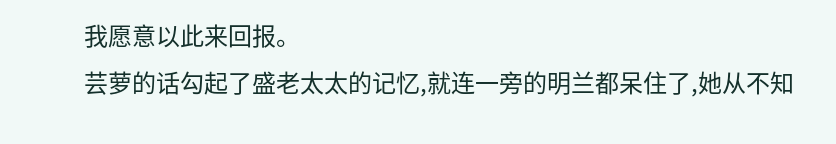我愿意以此来回报。
芸萝的话勾起了盛老太太的记忆,就连一旁的明兰都呆住了,她从不知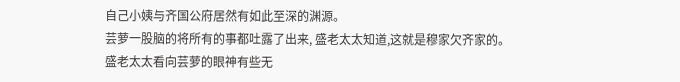自己小姨与齐国公府居然有如此至深的渊源。
芸萝一股脑的将所有的事都吐露了出来, 盛老太太知道,这就是穆家欠齐家的。
盛老太太看向芸萝的眼神有些无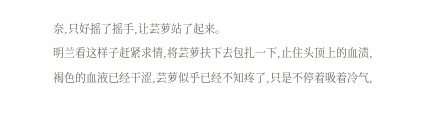奈,只好摇了摇手,让芸萝站了起来。
明兰看这样子赶紧求情,将芸萝扶下去包扎一下,止住头顶上的血渍,褐色的血液已经干涩,芸萝似乎已经不知疼了,只是不停着吸着冷气,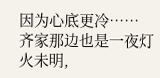因为心底更冷……
齐家那边也是一夜灯火未明,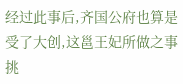经过此事后,齐国公府也算是受了大创,这邕王妃所做之事挑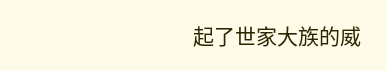起了世家大族的威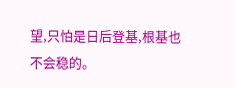望,只怕是日后登基,根基也不会稳的。